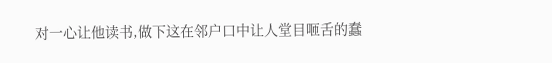对一心让他读书,做下这在邻户口中让人堂目咂舌的蠢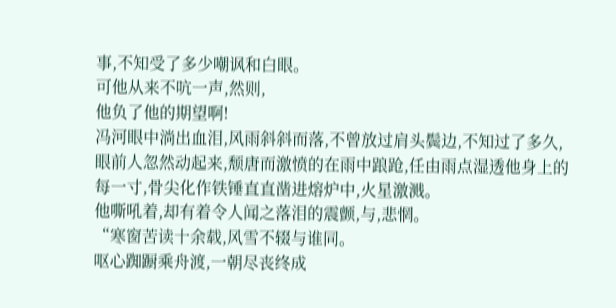事,不知受了多少嘲讽和白眼。
可他从来不吭一声,然则,
他负了他的期望啊!
冯河眼中淌出血泪,风雨斜斜而落,不曾放过肩头鬓边,不知过了多久,眼前人忽然动起来,颓唐而激愤的在雨中踉跄,任由雨点湿透他身上的每一寸,骨尖化作铁锤直直凿进熔炉中,火星激溅。
他嘶吼着,却有着令人闻之落泪的震颤,与,悲惘。
“寒窗苦读十余载,风雪不辍与谁同。
呕心踟蹰乘舟渡,一朝尽丧终成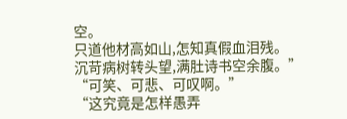空。
只道他材高如山,怎知真假血泪残。
沉苛病树转头望,满肚诗书空余腹。”
“可笑、可悲、可叹啊。”
“这究竟是怎样愚弄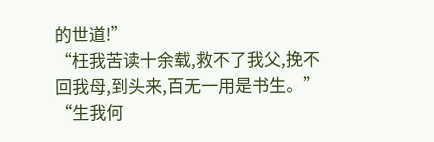的世道!”
“枉我苦读十余载,救不了我父,挽不回我母,到头来,百无一用是书生。”
“生我何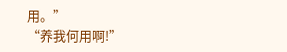用。”
“养我何用啊!”